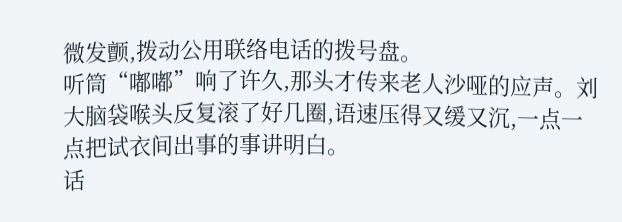微发颤,拨动公用联络电话的拨号盘。
听筒“嘟嘟”响了许久,那头才传来老人沙哑的应声。刘大脑袋喉头反复滚了好几圈,语速压得又缓又沉,一点一点把试衣间出事的事讲明白。
话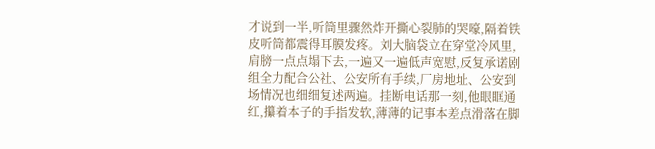才说到一半,听筒里骤然炸开撕心裂肺的哭嚎,隔着铁皮听筒都震得耳膜发疼。刘大脑袋立在穿堂冷风里,肩膀一点点塌下去,一遍又一遍低声宽慰,反复承诺剧组全力配合公社、公安所有手续,厂房地址、公安到场情况也细细复述两遍。挂断电话那一刻,他眼眶通红,攥着本子的手指发软,薄薄的记事本差点滑落在脚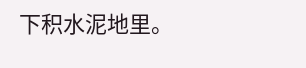下积水泥地里。